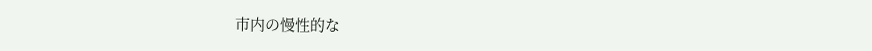市内の慢性的な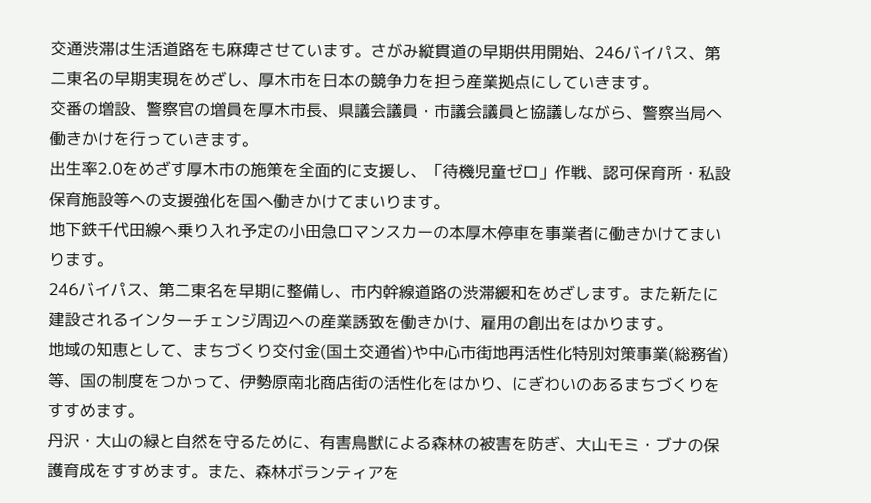交通渋滞は生活道路をも麻痺させています。さがみ縦貫道の早期供用開始、246バイパス、第二東名の早期実現をめざし、厚木市を日本の競争力を担う産業拠点にしていきます。
交番の増設、警察官の増員を厚木市長、県議会議員・市議会議員と協議しながら、警察当局へ働きかけを行っていきます。
出生率2.0をめざす厚木市の施策を全面的に支援し、「待機児童ゼロ」作戦、認可保育所・私設保育施設等への支援強化を国へ働きかけてまいります。
地下鉄千代田線へ乗り入れ予定の小田急ロマンスカーの本厚木停車を事業者に働きかけてまいります。
246バイパス、第二東名を早期に整備し、市内幹線道路の渋滞緩和をめざします。また新たに建設されるインターチェンジ周辺への産業誘致を働きかけ、雇用の創出をはかります。
地域の知恵として、まちづくり交付金(国土交通省)や中心市街地再活性化特別対策事業(総務省)等、国の制度をつかって、伊勢原南北商店街の活性化をはかり、にぎわいのあるまちづくりをすすめます。
丹沢・大山の緑と自然を守るために、有害鳥獣による森林の被害を防ぎ、大山モミ・ブナの保護育成をすすめます。また、森林ボランティアを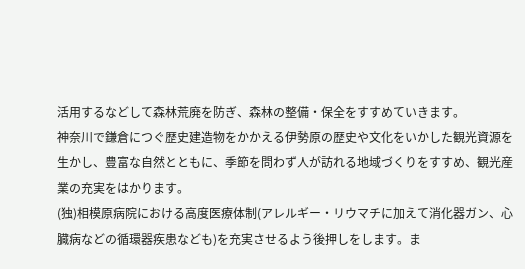活用するなどして森林荒廃を防ぎ、森林の整備・保全をすすめていきます。
神奈川で鎌倉につぐ歴史建造物をかかえる伊勢原の歴史や文化をいかした観光資源を生かし、豊富な自然とともに、季節を問わず人が訪れる地域づくりをすすめ、観光産業の充実をはかります。
(独)相模原病院における高度医療体制(アレルギー・リウマチに加えて消化器ガン、心臓病などの循環器疾患なども)を充実させるよう後押しをします。ま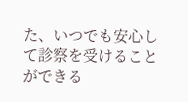た、いつでも安心して診察を受けることができる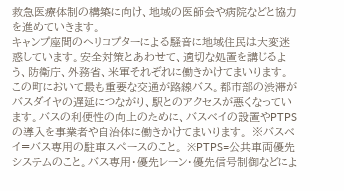救急医療体制の構築に向け、地域の医師会や病院などと協力を進めていきます。
キャンプ座間のヘリコプターによる騒音に地域住民は大変迷惑しています。安全対策とあわせて、適切な処置を講じるよう、防衛庁、外務省、米軍それぞれに働きかけてまいります。
この町において最も重要な交通が路線バス。都市部の渋滞がバスダイヤの遅延につながり、駅とのアクセスが悪くなっています。バスの利便性の向上のために、バスベイの設置やPTPSの導入を事業者や自治体に働きかけてまいります。 ※バスベイ=バス専用の駐車スペースのこと。 ※PTPS=公共車両優先システムのこと。バス専用・優先レーン・優先信号制御などによ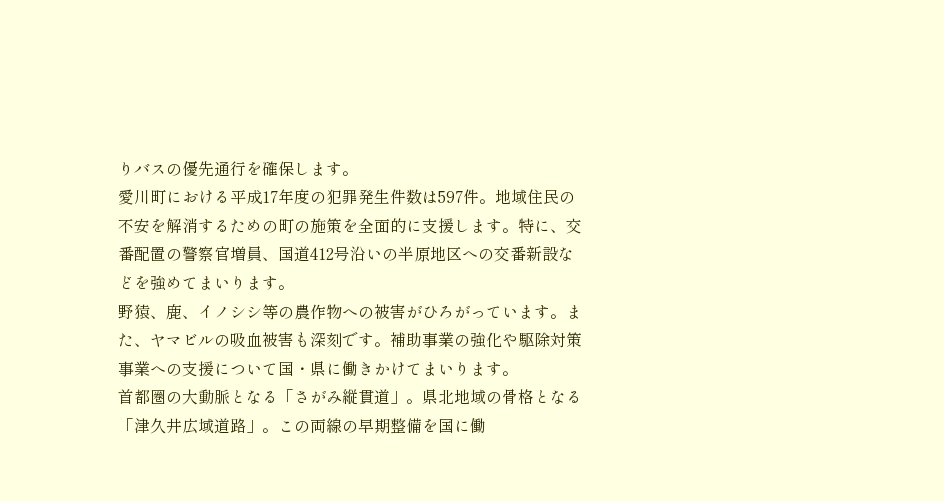りバスの優先通行を確保します。
愛川町における平成17年度の犯罪発生件数は597件。地域住民の不安を解消するための町の施策を全面的に支援します。特に、交番配置の警察官増員、国道412号沿いの半原地区への交番新設などを強めてまいります。
野猿、鹿、イノシシ等の農作物への被害がひろがっています。また、ヤマビルの吸血被害も深刻です。補助事業の強化や駆除対策事業への支援について国・県に働きかけてまいります。
首都圏の大動脈となる「さがみ縦貫道」。県北地域の骨格となる「津久井広域道路」。この両線の早期整備を国に働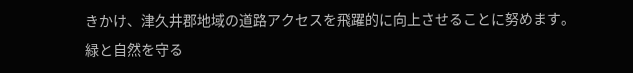きかけ、津久井郡地域の道路アクセスを飛躍的に向上させることに努めます。
緑と自然を守る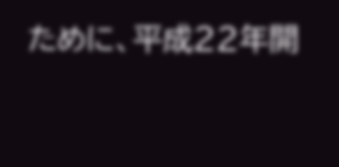ために、平成22年開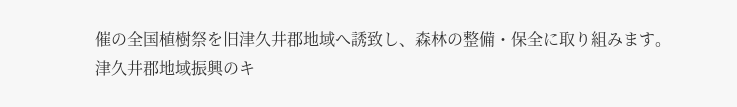催の全国植樹祭を旧津久井郡地域へ誘致し、森林の整備・保全に取り組みます。
津久井郡地域振興のキ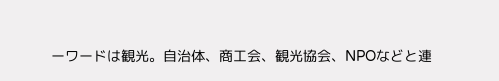ーワードは観光。自治体、商工会、観光協会、NPOなどと連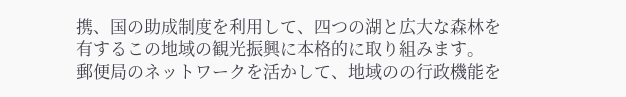携、国の助成制度を利用して、四つの湖と広大な森林を有するこの地域の観光振興に本格的に取り組みます。
郵便局のネットワークを活かして、地域のの行政機能を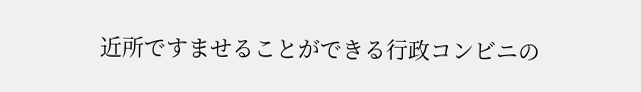近所ですませることができる行政コンビニの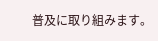普及に取り組みます。